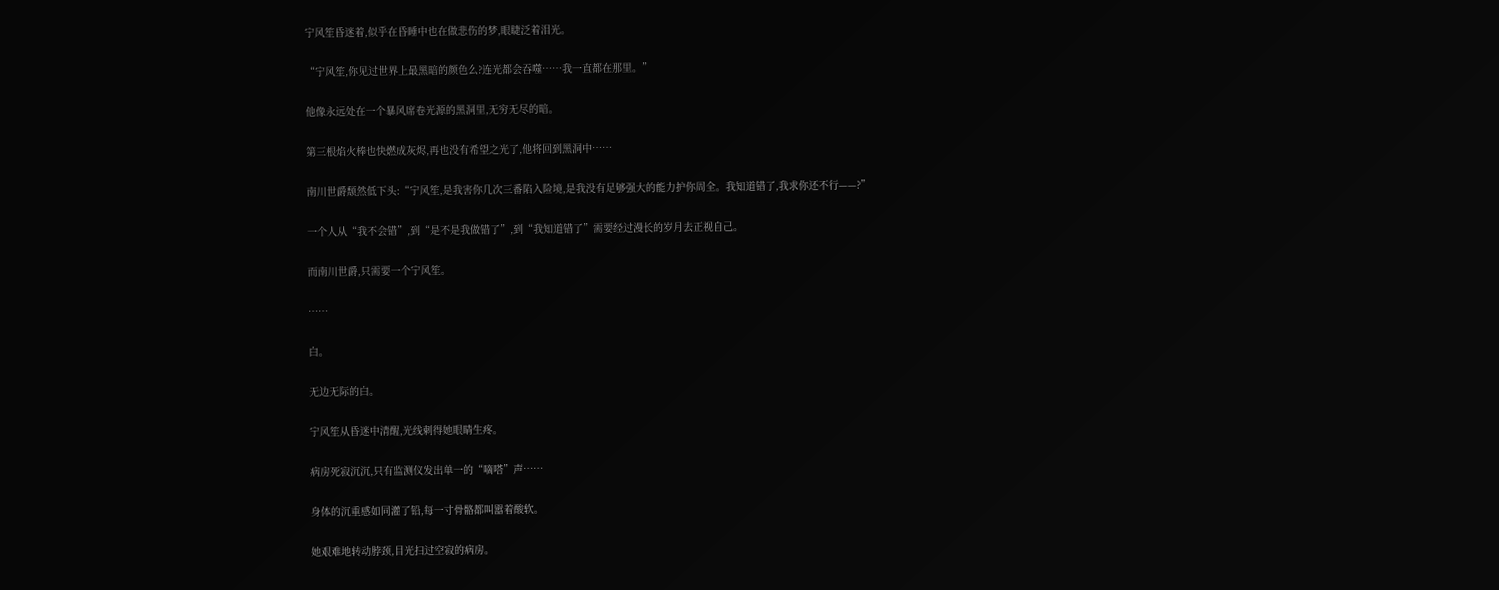宁风笙昏迷着,似乎在昏睡中也在做悲伤的梦,眼睫泛着泪光。

“宁风笙,你见过世界上最黑暗的颜色么?连光都会吞噬……我一直都在那里。”

他像永远处在一个暴风席卷光源的黑洞里,无穷无尽的暗。

第三根焰火棒也快燃成灰烬,再也没有希望之光了,他将回到黑洞中……

南川世爵颓然低下头:“宁风笙,是我害你几次三番陷入险境,是我没有足够强大的能力护你周全。我知道错了,我求你还不行——?”

一个人从“我不会错”,到“是不是我做错了”,到“我知道错了”需要经过漫长的岁月去正视自己。

而南川世爵,只需要一个宁风笙。

……

白。

无边无际的白。

宁风笙从昏迷中清醒,光线刺得她眼睛生疼。

病房死寂沉沉,只有监测仪发出单一的“嘀嗒”声……

身体的沉重感如同灌了铅,每一寸骨骼都叫嚣着酸软。

她艰难地转动脖颈,目光扫过空寂的病房。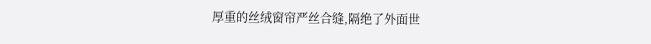厚重的丝绒窗帘严丝合缝,隔绝了外面世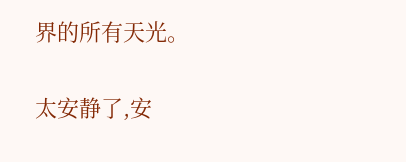界的所有天光。

太安静了,安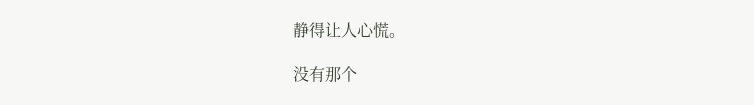静得让人心慌。

没有那个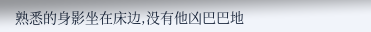熟悉的身影坐在床边,没有他凶巴巴地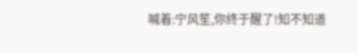喊着:宁风笙,你终于醒了!知不知道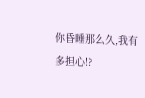你昏睡那么久,我有多担心!?